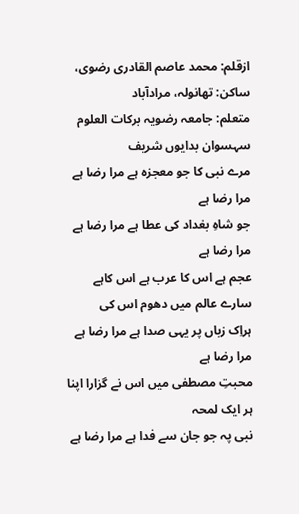ازقلم: محمد عاصم القادری رضوی، ساکن: تھانولہ، مرادآباد
متعلم: جامعہ رضویہ برکات العلوم سہسوان بدایوں شریف
مرے نبی کا جو معجزہ ہے مرا رضا ہے مرا رضا ہے
جو شاہِ بغداد کی عطا ہے مرا رضا ہے مرا رضا ہے
عجم ہے اس کا عرب ہے اس کاہے سارے عالم میں دھوم اس کی
ہراِک زباں پر یہی صدا ہے مرا رضا ہے مرا رضا ہے
محبتِ مصطفی میں اس نے گزارا اپنا ہر ایک لمحہ
نبی پہ جو جان سے فدا ہے مرا رضا ہے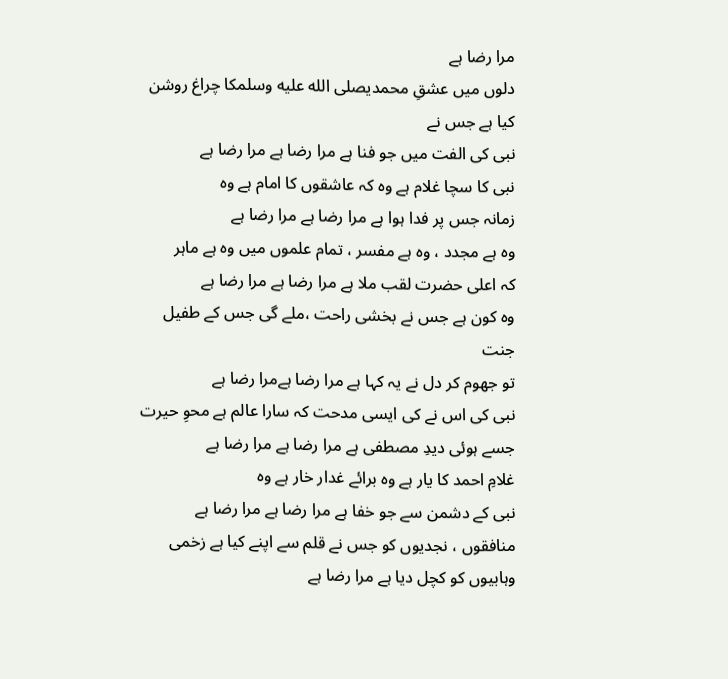مرا رضا ہے
دلوں میں عشقِ محمدیصلى الله عليه وسلمکا چراغ روشن کیا ہے جس نے
نبی کی الفت میں جو فنا ہے مرا رضا ہے مرا رضا ہے
نبی کا سچا غلام ہے وہ کہ عاشقوں کا امام ہے وہ
زمانہ جس پر فدا ہوا ہے مرا رضا ہے مرا رضا ہے
وہ ہے مجدد ، وہ ہے مفسر ، تمام علموں میں وہ ہے ماہر
کہ اعلی حضرت لقب ملا ہے مرا رضا ہے مرا رضا ہے
وہ کون ہے جس نے بخشی راحت ،ملے گی جس کے طفیل جنت
تو جھوم کر دل نے یہ کہا ہے مرا رضا ہےمرا رضا ہے
نبی کی اس نے کی ایسی مدحت کہ سارا عالم ہے محوِ حیرت
جسے ہوئی دیدِ مصطفی ہے مرا رضا ہے مرا رضا ہے
غلامِ احمد کا یار ہے وہ برائے غدار خار ہے وہ
نبی کے دشمن سے جو خفا ہے مرا رضا ہے مرا رضا ہے
منافقوں ، نجدیوں کو جس نے قلم سے اپنے کیا ہے زخمی
وہابیوں کو کچل دیا ہے مرا رضا ہے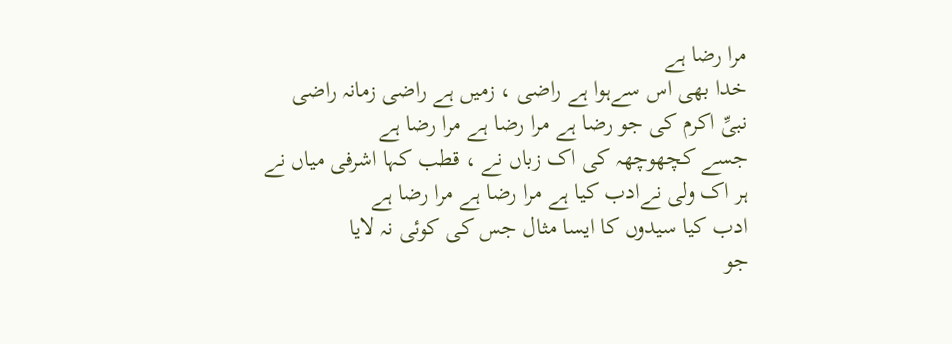مرا رضا ہے
خدا بھی اس سےہوا ہے راضی ، زمیں ہے راضی زمانہ راضی
نبیِّ اکرم کی جو رضا ہے مرا رضا ہے مرا رضا ہے
جسے کچھوچھہ کی اک زباں نے ، قطب کہا اشرفی میاں نے
ہر اک ولی نےادب کیا ہے مرا رضا ہے مرا رضا ہے
ادب کیا سیدوں کا ایسا مثال جس کی کوئی نہ لایا
جو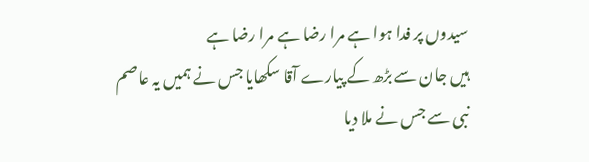سیدوں پر فدا ہوا ہے مرا رضا ہے مرا رضا ہے
ہیں جان سے بڑھ کے پیارے آقا سکھایا جس نے ہمیں یہ عاصم
نبی سے جس نے ملا دیا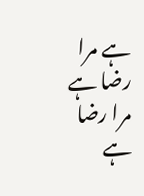ہے مرا رضا ہے مرا رضا ہے